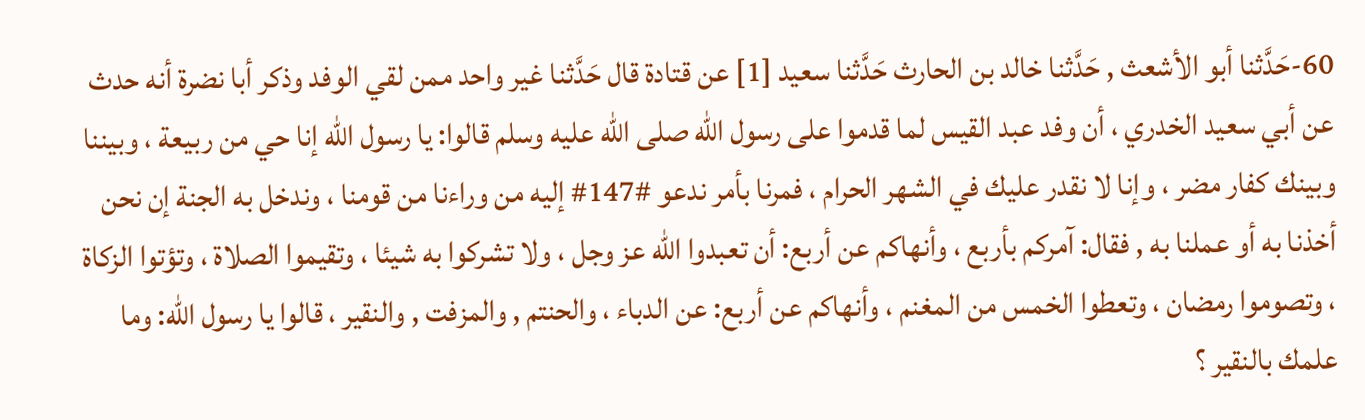60-حَدَّثنا أبو الأشعث , حَدَّثنا خالد بن الحارث حَدَّثنا سعيد [1] عن قتادة قال حَدَّثنا غير واحد ممن لقي الوفد وذكر أبا نضرة أنه حدث عن أبي سعيد الخدري ، أن وفد عبد القيس لما قدموا على رسول الله صلى الله عليه وسلم قالوا: يا رسول الله إنا حي من ربيعة ، وبيننا وبينك كفار مضر ، وإنا لا نقدر عليك في الشهر الحرام ، فمرنا بأمر ندعو #147# إليه من وراءنا من قومنا ، وندخل به الجنة إن نحن أخذنا به أو عملنا به , فقال: آمركم بأربع ، وأنهاكم عن أربع: أن تعبدوا الله عز وجل ، ولا تشركوا به شيئا ، وتقيموا الصلاة ، وتؤتوا الزكاة ، وتصوموا رمضان ، وتعطوا الخمس من المغنم ، وأنهاكم عن أربع: عن الدباء ، والحنتم , والمزفت , والنقير ، قالوا يا رسول الله: وما علمك بالنقير ؟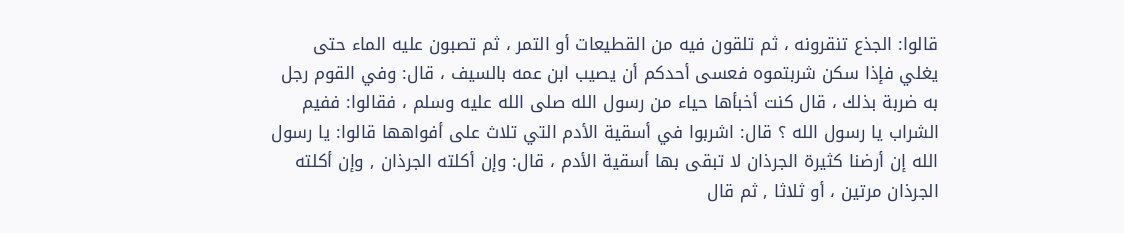قالوا: الجذع تنقرونه ، ثم تلقون فيه من القطيعات أو التمر ، ثم تصبون عليه الماء حتى يغلي فإذا سكن شربتموه فعسى أحدكم أن يصيب ابن عمه بالسيف ، قال: وفي القوم رجل به ضربة بذلك ، قال كنت أخبأها حياء من رسول الله صلى الله عليه وسلم ، فقالوا: ففيم الشراب يا رسول الله ؟ قال: اشربوا في أسقية الأدم التي تلاث على أفواهها قالوا: يا رسول الله إن أرضنا كثيرة الجرذان لا تبقى بها أسقية الأدم ، قال: وإن أكلته الجرذان , وإن أكلته الجرذان مرتين ، أو ثلاثا , ثم قال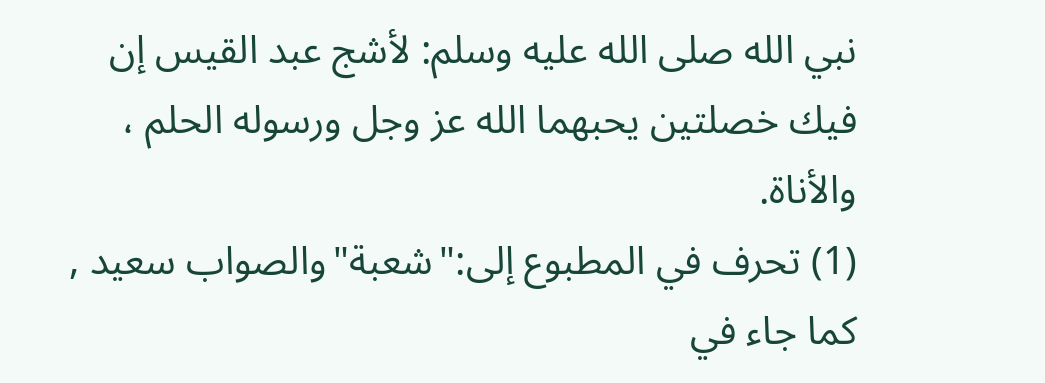نبي الله صلى الله عليه وسلم: لأشج عبد القيس إن فيك خصلتين يحبهما الله عز وجل ورسوله الحلم ، والأناة.
(1) تحرف في المطبوع إلى:"شعبة"والصواب سعيد , كما جاء في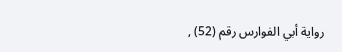رواية أبي الفوارس رقم (52) ,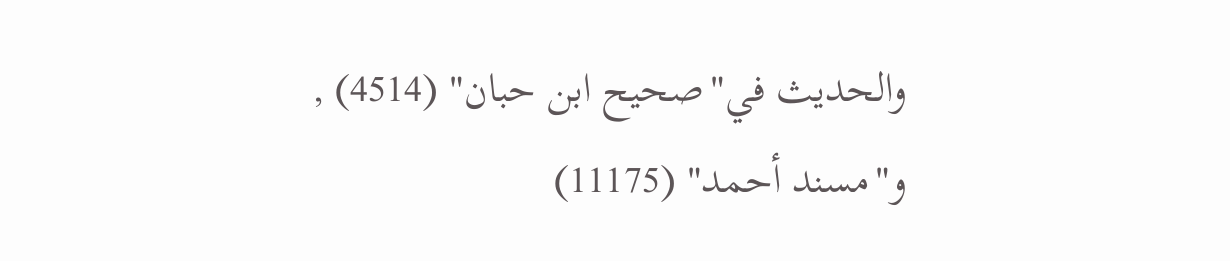والحديث في"صحيح ابن حبان" (4514) , و"مسند أحمد" (11175)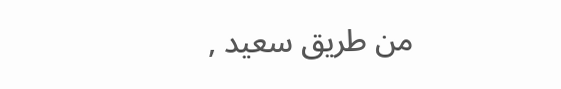من طريق سعيد ,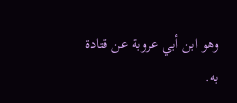وهو ابن أبي عروبة عن قتادة به.